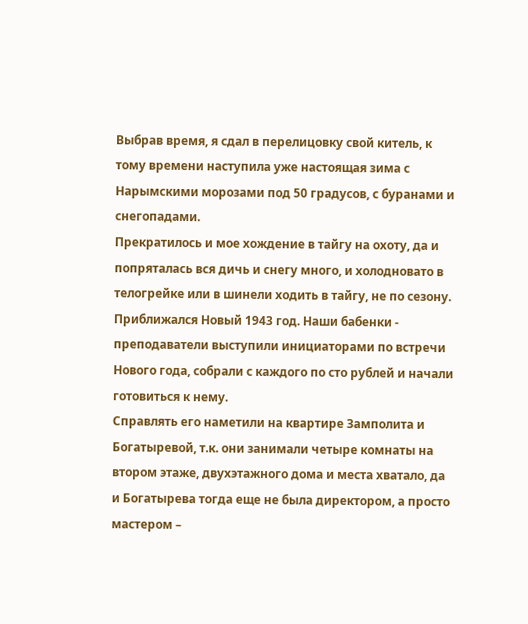Выбрав время, я сдал в перелицовку свой китель, к тому времени наступила уже настоящая зима с Нарымскими морозами под 50 градусов, с буранами и снегопадами.
Прекратилось и мое хождение в тайгу на охоту, да и попряталась вся дичь и снегу много, и холодновато в телогрейке или в шинели ходить в тайгу, не по сезону.
Приближался Новый 1943 год. Наши бабенки - преподаватели выступили инициаторами по встречи Нового года, собрали с каждого по сто рублей и начали готовиться к нему.
Справлять его наметили на квартире Замполита и Богатыревой, т.к. они занимали четыре комнаты на втором этаже, двухэтажного дома и места хватало, да и Богатырева тогда еще не была директором, а просто мастером –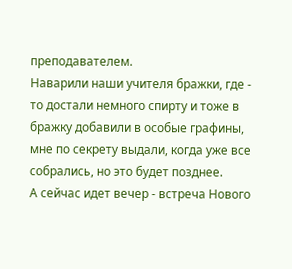преподавателем.
Наварили наши учителя бражки, где - то достали немного спирту и тоже в бражку добавили в особые графины, мне по секрету выдали, когда уже все собрались, но это будет позднее.
А сейчас идет вечер - встреча Нового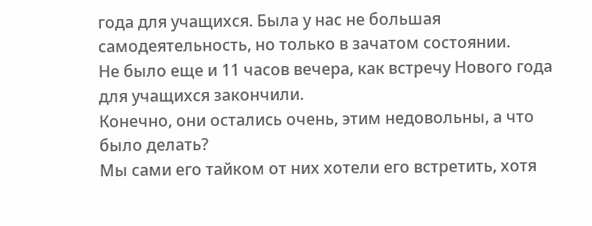года для учащихся. Была у нас не большая самодеятельность, но только в зачатом состоянии.
Не было еще и 11 часов вечера, как встречу Нового года для учащихся закончили.
Конечно, они остались очень, этим недовольны, а что было делать?
Мы сами его тайком от них хотели его встретить, хотя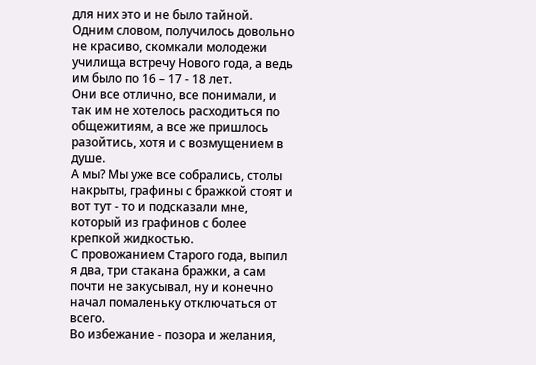для них это и не было тайной.
Одним словом, получилось довольно не красиво, скомкали молодежи училища встречу Нового года, а ведь им было по 16 – 17 - 18 лет.
Они все отлично, все понимали, и так им не хотелось расходиться по общежитиям, а все же пришлось разойтись, хотя и с возмущением в душе.
А мы? Мы уже все собрались, столы накрыты, графины с бражкой стоят и вот тут - то и подсказали мне, который из графинов с более крепкой жидкостью.
С провожанием Старого года, выпил я два, три стакана бражки, а сам почти не закусывал, ну и конечно начал помаленьку отключаться от всего.
Во избежание - позора и желания,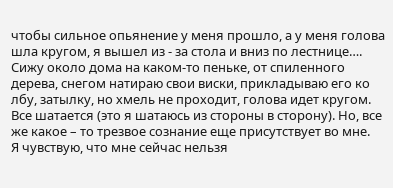чтобы сильное опьянение у меня прошло, а у меня голова шла кругом, я вышел из - за стола и вниз по лестнице….
Сижу около дома на каком-то пеньке, от спиленного дерева, снегом натираю свои виски, прикладываю его ко лбу, затылку, но хмель не проходит, голова идет кругом.
Все шатается (это я шатаюсь из стороны в сторону). Но, все же какое – то трезвое сознание еще присутствует во мне.
Я чувствую, что мне сейчас нельзя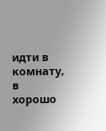идти в комнату, в хорошо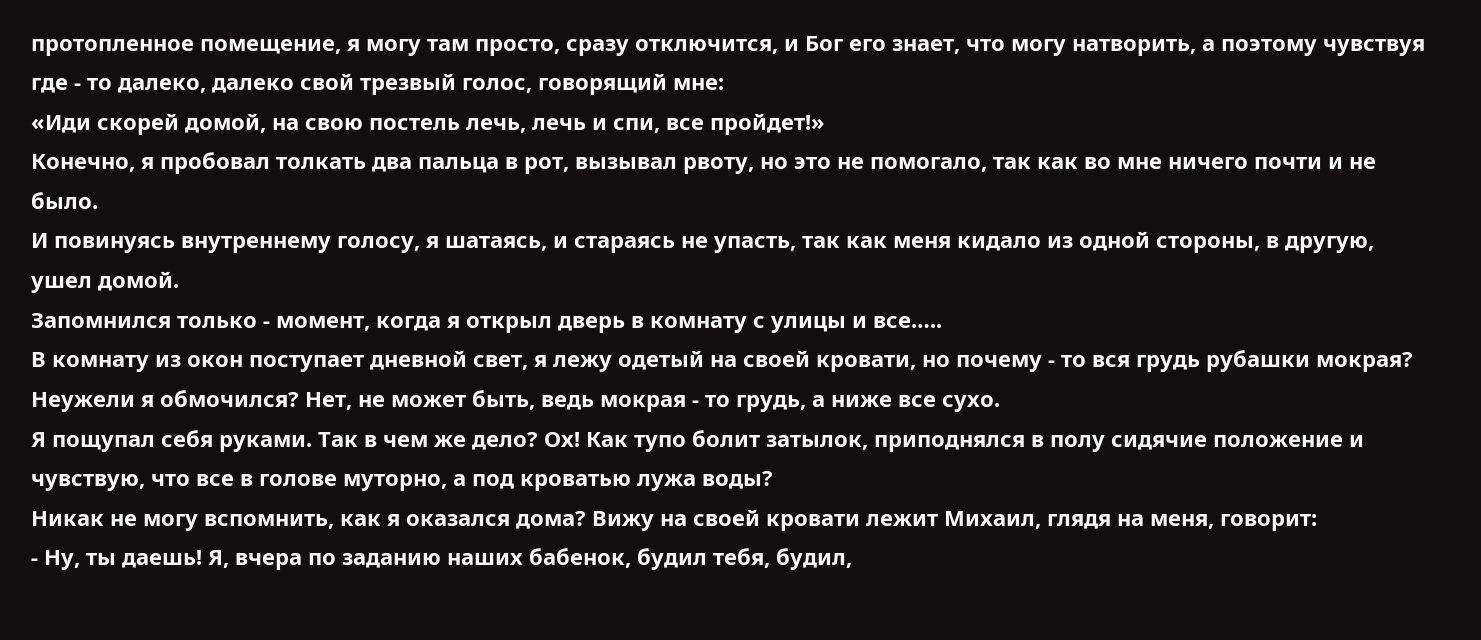протопленное помещение, я могу там просто, сразу отключится, и Бог его знает, что могу натворить, а поэтому чувствуя где - то далеко, далеко свой трезвый голос, говорящий мне:
«Иди скорей домой, на свою постель лечь, лечь и спи, все пройдет!»
Конечно, я пробовал толкать два пальца в рот, вызывал рвоту, но это не помогало, так как во мне ничего почти и не было.
И повинуясь внутреннему голосу, я шатаясь, и стараясь не упасть, так как меня кидало из одной стороны, в другую, ушел домой.
Запомнился только - момент, когда я открыл дверь в комнату с улицы и все…..
В комнату из окон поступает дневной свет, я лежу одетый на своей кровати, но почему - то вся грудь рубашки мокрая?
Неужели я обмочился? Нет, не может быть, ведь мокрая - то грудь, а ниже все сухо.
Я пощупал себя руками. Так в чем же дело? Ох! Как тупо болит затылок, приподнялся в полу сидячие положение и чувствую, что все в голове муторно, а под кроватью лужа воды?
Никак не могу вспомнить, как я оказался дома? Вижу на своей кровати лежит Михаил, глядя на меня, говорит:
- Ну, ты даешь! Я, вчера по заданию наших бабенок, будил тебя, будил,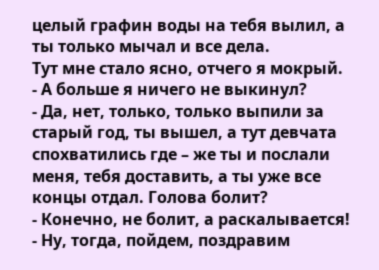целый графин воды на тебя вылил, а ты только мычал и все дела.
Тут мне стало ясно, отчего я мокрый.
- А больше я ничего не выкинул?
- Да, нет, только, только выпили за старый год, ты вышел, а тут девчата спохватились где – же ты и послали меня, тебя доставить, а ты уже все концы отдал. Голова болит?
- Конечно, не болит, а раскалывается!
- Ну, тогда, пойдем, поздравим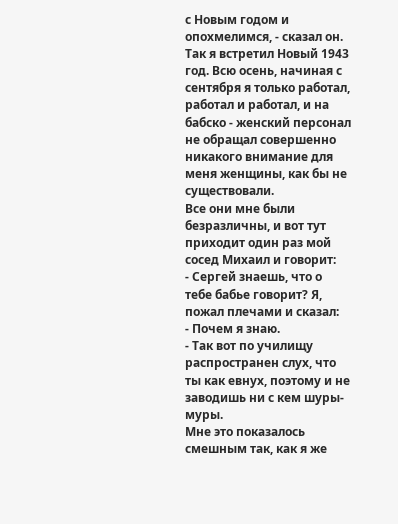с Новым годом и опохмелимся, - сказал он.
Так я встретил Новый 1943 год. Всю осень, начиная с сентября я только работал, работал и работал, и на бабско - женский персонал не обращал совершенно никакого внимание для меня женщины, как бы не существовали.
Все они мне были безразличны, и вот тут приходит один раз мой сосед Михаил и говорит:
- Сергей знаешь, что о тебе бабье говорит? Я, пожал плечами и сказал:
- Почем я знаю.
- Так вот по училищу распространен слух, что ты как евнух, поэтому и не заводишь ни с кем шуры- муры.
Мне это показалось смешным так, как я же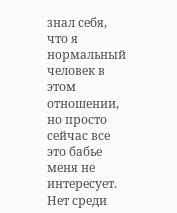знал себя, что я нормальный человек в этом отношении, но просто сейчас все это бабье меня не интересует.
Нет среди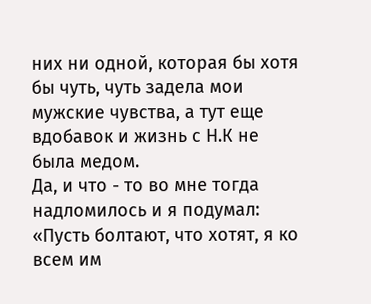них ни одной, которая бы хотя бы чуть, чуть задела мои мужские чувства, а тут еще вдобавок и жизнь с Н.К не была медом.
Да, и что - то во мне тогда надломилось и я подумал:
«Пусть болтают, что хотят, я ко всем им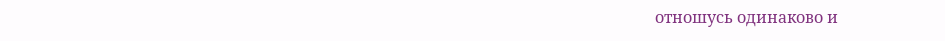отношусь одинаково и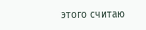этого считаю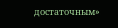достаточным»